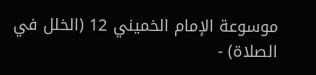موسوعة الإمام الخميني 12 (الخلل في الصلاة) -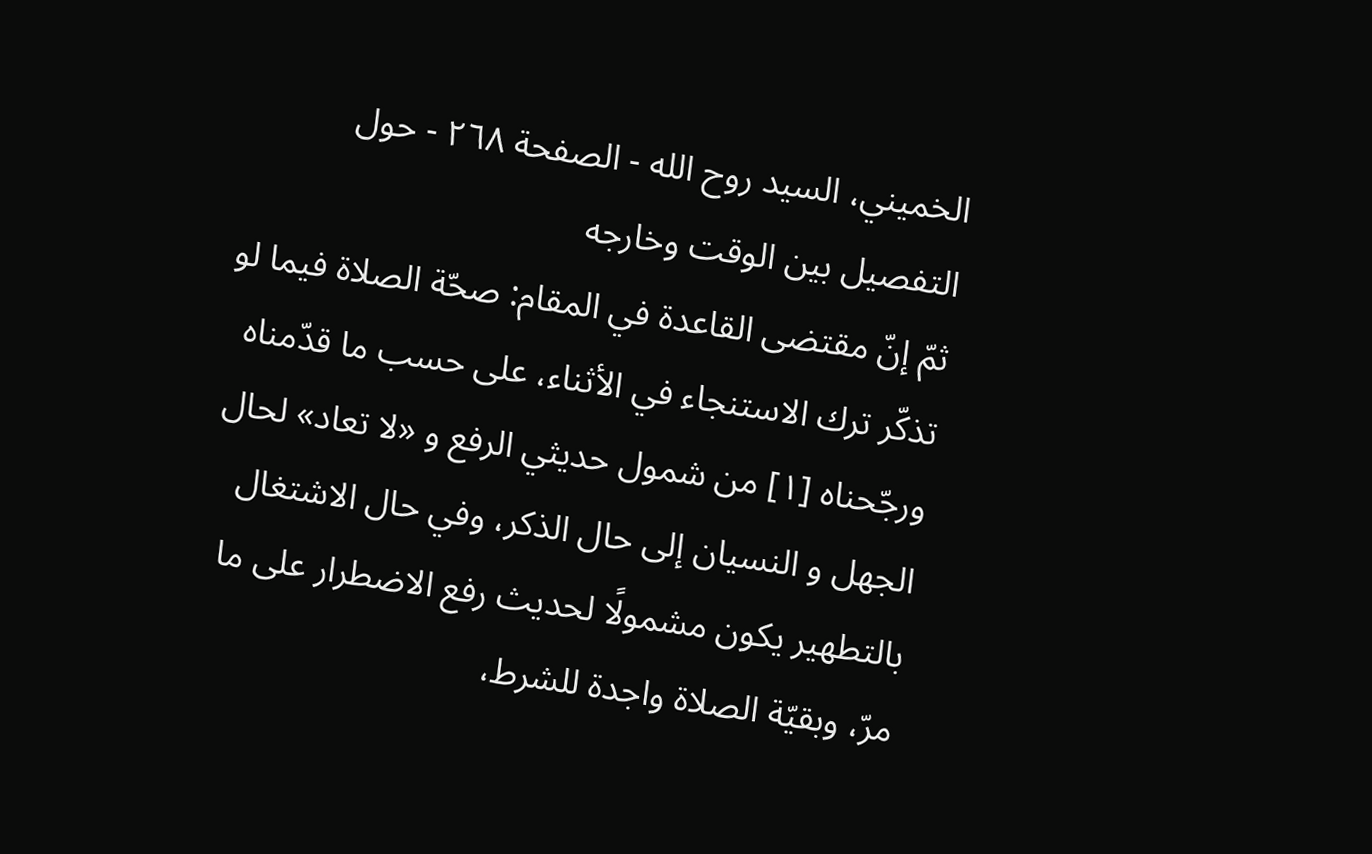الخميني، السيد روح الله - الصفحة ٢٦٨ - حول التفصيل بين الوقت وخارجه
ثمّ إنّ مقتضى القاعدة في المقام: صحّة الصلاة فيما لو تذكّر ترك الاستنجاء في الأثناء، على حسب ما قدّمناه ورجّحناه [١] من شمول حديثي الرفع و «لا تعاد» لحال الجهل و النسيان إلى حال الذكر، وفي حال الاشتغال بالتطهير يكون مشمولًا لحديث رفع الاضطرار على ما مرّ، وبقيّة الصلاة واجدة للشرط،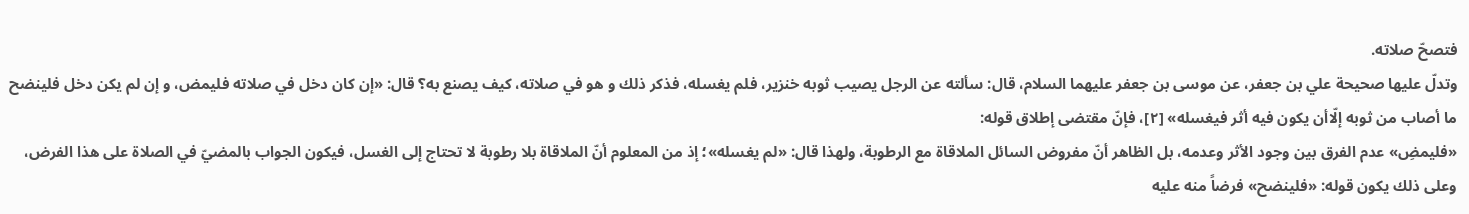فتصحّ صلاته.
وتدلّ عليها صحيحة علي بن جعفر، عن موسى بن جعفر عليهما السلام، قال: سألته عن الرجل يصيب ثوبه خنزير، فلم يغسله، فذكر ذلك و هو في صلاته، كيف يصنع به؟ قال: «إن كان دخل في صلاته فليمض، و إن لم يكن دخل فلينضح ما أصاب من ثوبه إلّاأن يكون فيه أثر فيغسله» [٢]، فإنّ مقتضى إطلاق قوله:
«فليمضِ» عدم الفرق بين وجود الأثر وعدمه، بل الظاهر أنّ مفروض السائل الملاقاة مع الرطوبة، ولهذا قال: «لم يغسله»؛ إذ من المعلوم أنّ الملاقاة بلا رطوبة لا تحتاج إلى الغسل، فيكون الجواب بالمضيّ في الصلاة على هذا الفرض، وعلى ذلك يكون قوله: «فلينضح» فرضاً منه عليه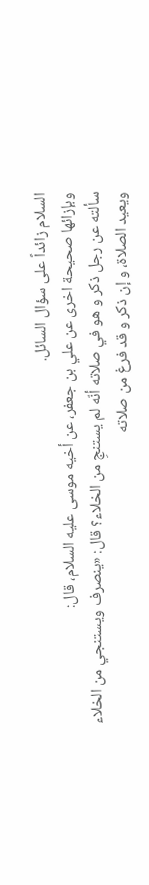السلام زائداً على سؤال السائل.
وبإزائها صحيحة اخرى عن علي بن جعفر، عن أخيه موسى عليه السلام، قال:
سألته عن رجل ذكر و هو في صلاته أنّه لم يستنجِ من الخلاء؟ قال: «ينصرف ويستنجي من الخلاء ويعيد الصلاة، و إن ذكر و قد فرغ من صلاته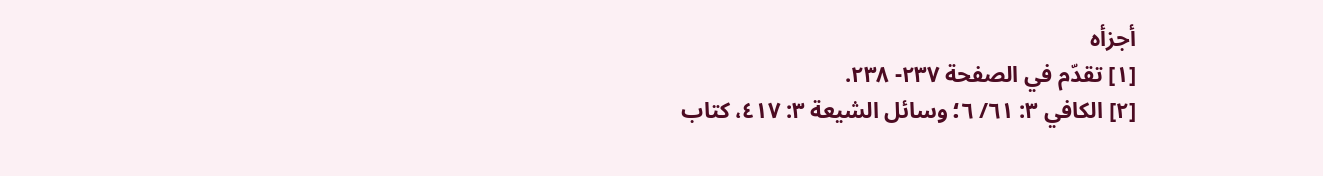أجزأه
[١] تقدّم في الصفحة ٢٣٧- ٢٣٨.
[٢] الكافي ٣: ٦١/ ٦؛ وسائل الشيعة ٣: ٤١٧، كتاب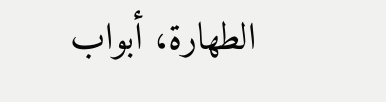الطهارة، أبواب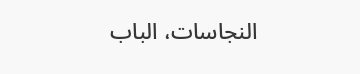النجاسات، الباب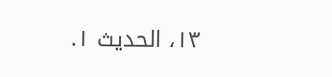١٣، الحديث ١.